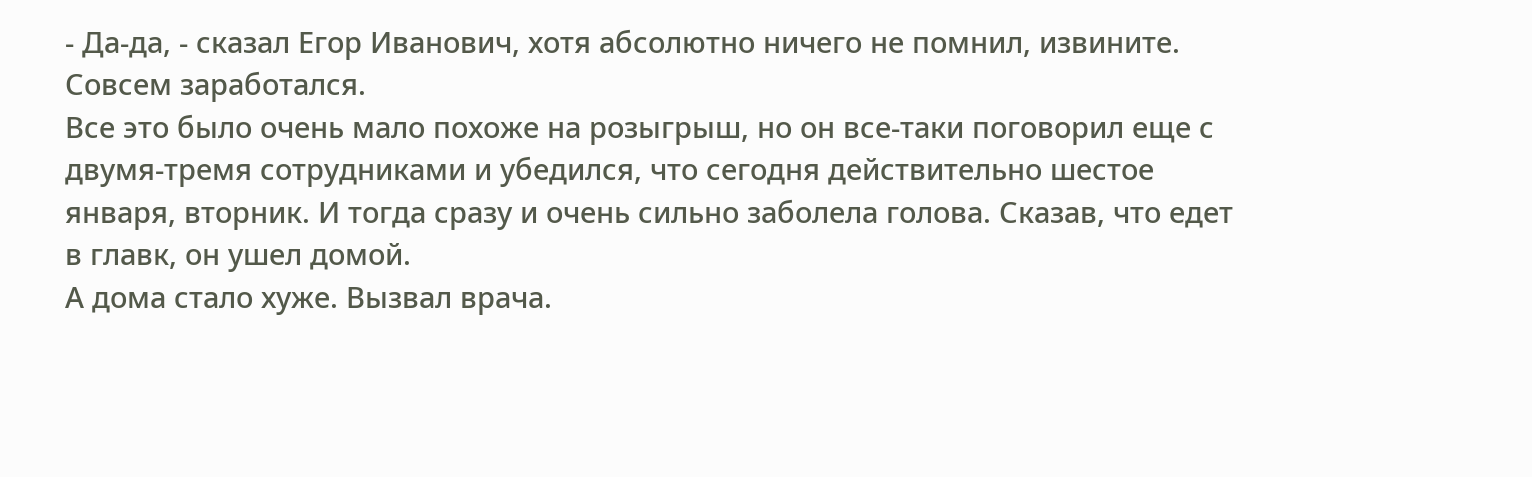- Да-да, - сказал Егор Иванович, хотя абсолютно ничего не помнил, извините. Совсем заработался.
Все это было очень мало похоже на розыгрыш, но он все-таки поговорил еще с двумя-тремя сотрудниками и убедился, что сегодня действительно шестое января, вторник. И тогда сразу и очень сильно заболела голова. Сказав, что едет в главк, он ушел домой.
А дома стало хуже. Вызвал врача.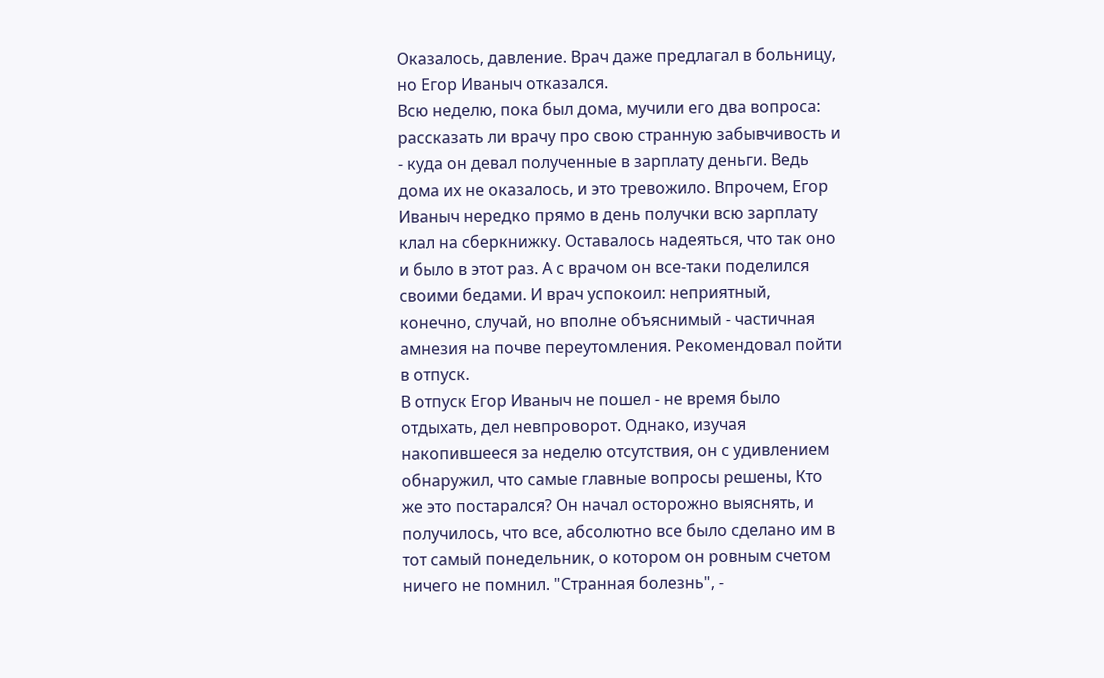Оказалось, давление. Врач даже предлагал в больницу, но Егор Иваныч отказался.
Всю неделю, пока был дома, мучили его два вопроса: рассказать ли врачу про свою странную забывчивость и - куда он девал полученные в зарплату деньги. Ведь дома их не оказалось, и это тревожило. Впрочем, Егор Иваныч нередко прямо в день получки всю зарплату клал на сберкнижку. Оставалось надеяться, что так оно и было в этот раз. А с врачом он все-таки поделился своими бедами. И врач успокоил: неприятный, конечно, случай, но вполне объяснимый - частичная амнезия на почве переутомления. Рекомендовал пойти в отпуск.
В отпуск Егор Иваныч не пошел - не время было отдыхать, дел невпроворот. Однако, изучая накопившееся за неделю отсутствия, он с удивлением обнаружил, что самые главные вопросы решены, Кто же это постарался? Он начал осторожно выяснять, и получилось, что все, абсолютно все было сделано им в тот самый понедельник, о котором он ровным счетом ничего не помнил. "Странная болезнь", -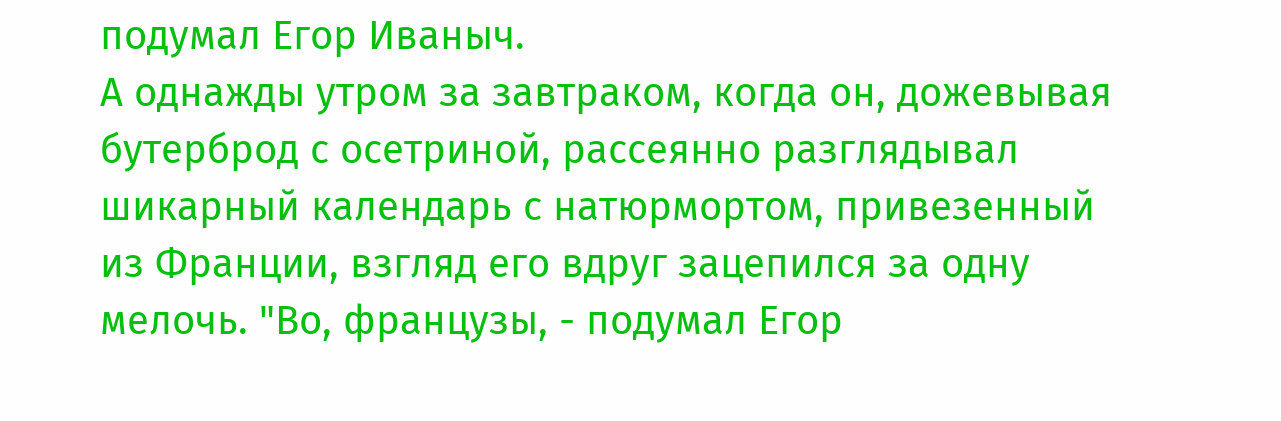подумал Егор Иваныч.
А однажды утром за завтраком, когда он, дожевывая бутерброд с осетриной, рассеянно разглядывал шикарный календарь с натюрмортом, привезенный из Франции, взгляд его вдруг зацепился за одну мелочь. "Во, французы, - подумал Егор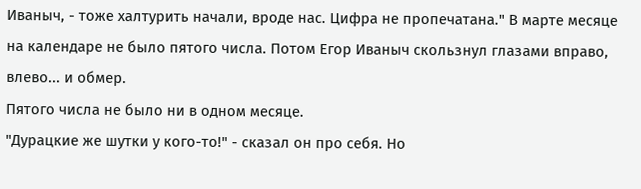Иваныч, - тоже халтурить начали, вроде нас. Цифра не пропечатана." В марте месяце на календаре не было пятого числа. Потом Егор Иваныч скользнул глазами вправо, влево... и обмер.
Пятого числа не было ни в одном месяце.
"Дурацкие же шутки у кого-то!" - сказал он про себя. Но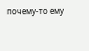почему-то ему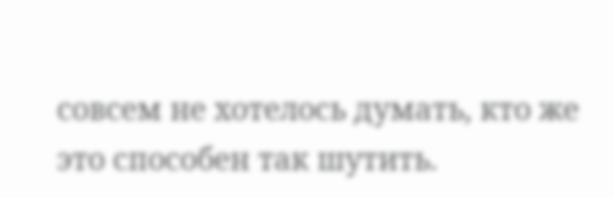совсем не хотелось думать, кто же это способен так шутить.